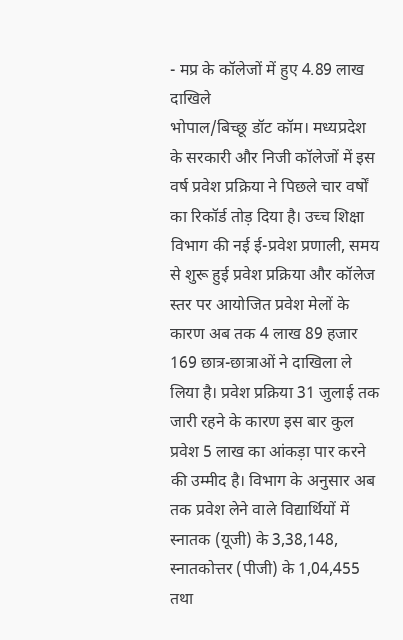- मप्र के कॉलेजों में हुए 4.89 लाख दाखिले
भोपाल/बिच्छू डॉट कॉम। मध्यप्रदेश के सरकारी और निजी कॉलेजों में इस वर्ष प्रवेश प्रक्रिया ने पिछले चार वर्षों का रिकॉर्ड तोड़ दिया है। उच्च शिक्षा विभाग की नई ई-प्रवेश प्रणाली, समय से शुरू हुई प्रवेश प्रक्रिया और कॉलेज स्तर पर आयोजित प्रवेश मेलों के कारण अब तक 4 लाख 89 हजार 169 छात्र-छात्राओं ने दाखिला ले लिया है। प्रवेश प्रक्रिया 31 जुलाई तक जारी रहने के कारण इस बार कुल प्रवेश 5 लाख का आंकड़ा पार करने की उम्मीद है। विभाग के अनुसार अब तक प्रवेश लेने वाले विद्यार्थियों में स्नातक (यूजी) के 3,38,148, स्नातकोत्तर (पीजी) के 1,04,455 तथा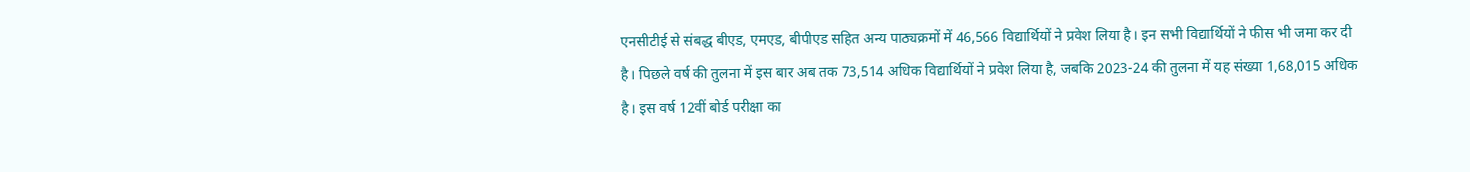एनसीटीई से संबद्ध बीएड, एमएड, बीपीएड सहित अन्य पाठ्यक्रमों में 46,566 विद्यार्थियों ने प्रवेश लिया है। इन सभी विद्यार्थियों ने फीस भी जमा कर दी है। पिछले वर्ष की तुलना में इस बार अब तक 73,514 अधिक विद्यार्थियों ने प्रवेश लिया है, जबकि 2023-24 की तुलना में यह संख्या 1,68,015 अधिक है। इस वर्ष 12वीं बोर्ड परीक्षा का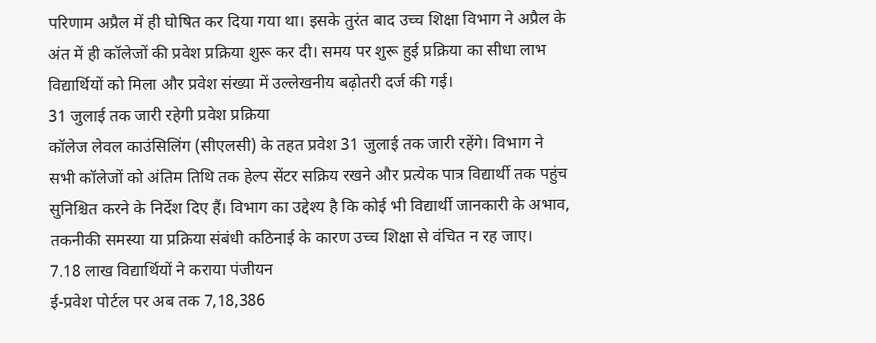परिणाम अप्रैल में ही घोषित कर दिया गया था। इसके तुरंत बाद उच्च शिक्षा विभाग ने अप्रैल के अंत में ही कॉलेजों की प्रवेश प्रक्रिया शुरू कर दी। समय पर शुरू हुई प्रक्रिया का सीधा लाभ विद्यार्थियों को मिला और प्रवेश संख्या में उल्लेखनीय बढ़ोतरी दर्ज की गई।
31 जुलाई तक जारी रहेगी प्रवेश प्रक्रिया
कॉलेज लेवल काउंसिलिंग (सीएलसी) के तहत प्रवेश 31 जुलाई तक जारी रहेंगे। विभाग ने सभी कॉलेजों को अंतिम तिथि तक हेल्प सेंटर सक्रिय रखने और प्रत्येक पात्र विद्यार्थी तक पहुंच सुनिश्चित करने के निर्देश दिए हैं। विभाग का उद्देश्य है कि कोई भी विद्यार्थी जानकारी के अभाव, तकनीकी समस्या या प्रक्रिया संबंधी कठिनाई के कारण उच्च शिक्षा से वंचित न रह जाए।
7.18 लाख विद्यार्थियों ने कराया पंजीयन
ई-प्रवेश पोर्टल पर अब तक 7,18,386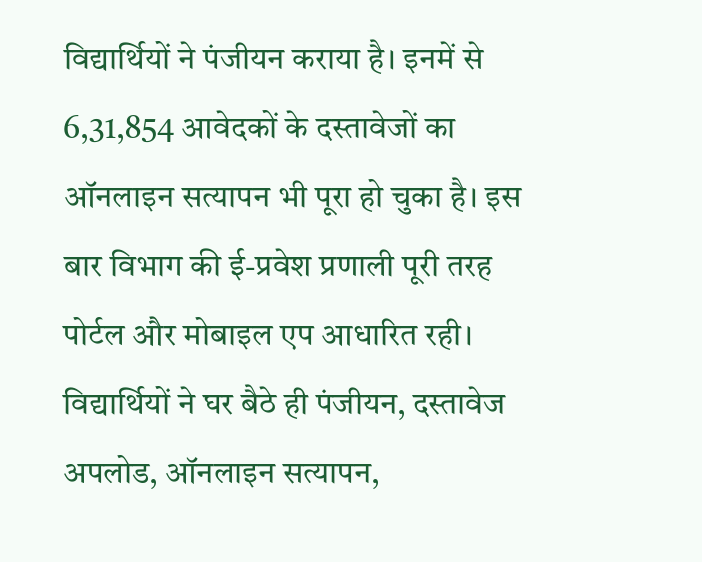विद्यार्थियों ने पंजीयन कराया है। इनमें से 6,31,854 आवेदकों के दस्तावेजों का ऑनलाइन सत्यापन भी पूरा हो चुका है। इस बार विभाग की ई-प्रवेश प्रणाली पूरी तरह पोर्टल और मोबाइल एप आधारित रही। विद्यार्थियों ने घर बैठे ही पंजीयन, दस्तावेज अपलोड, ऑनलाइन सत्यापन,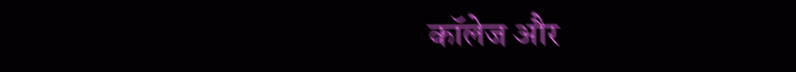कॉलेज और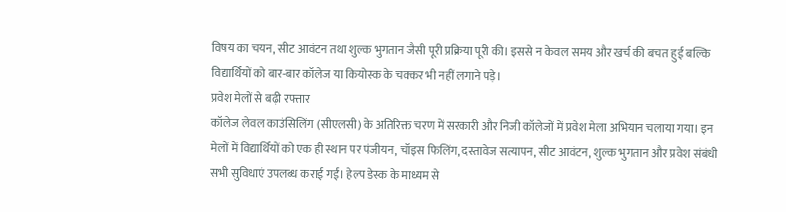विषय का चयन, सीट आवंटन तथा शुल्क भुगतान जैसी पूरी प्रक्रिया पूरी की। इससे न केवल समय और खर्च की बचत हुई बल्कि विद्यार्थियों को बार-बार कॉलेज या कियोस्क के चक्कर भी नहीं लगाने पड़े।
प्रवेश मेलों से बढ़ी रफ्तार
कॉलेज लेवल काउंसिलिंग (सीएलसी) के अतिरिक्त चरण में सरकारी और निजी कॉलेजों में प्रवेश मेला अभियान चलाया गया। इन मेलों में विद्यार्थियों को एक ही स्थान पर पंजीयन, चॉइस फिलिंग, दस्तावेज सत्यापन, सीट आवंटन, शुल्क भुगतान और प्रवेश संबंधी सभी सुविधाएं उपलब्ध कराई गईं। हेल्प डेस्क के माध्यम से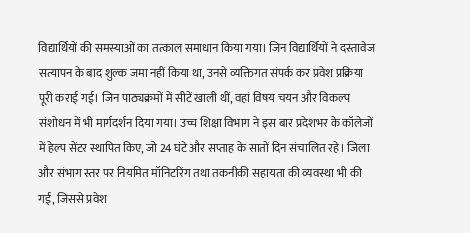विद्यार्थियों की समस्याओं का तत्काल समाधान किया गया। जिन विद्यार्थियों ने दस्तावेज सत्यापन के बाद शुल्क जमा नहीं किया था, उनसे व्यक्तिगत संपर्क कर प्रवेश प्रक्रिया पूरी कराई गई। जिन पाठ्यक्रमों में सीटें खाली थीं, वहां विषय चयन और विकल्प संशोधन में भी मार्गदर्शन दिया गया। उच्च शिक्षा विभाग ने इस बार प्रदेशभर के कॉलेजों में हेल्प सेंटर स्थापित किए, जो 24 घंटे और सप्ताह के सातों दिन संचालित रहे। जिला और संभाग स्तर पर नियमित मॉनिटरिंग तथा तकनीकी सहायता की व्यवस्था भी की गई, जिससे प्रवेश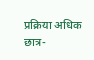प्रक्रिया अधिक छात्र-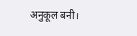अनुकूल बनी।